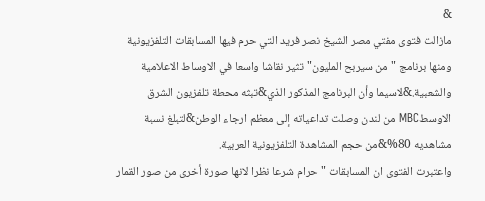&
مازالت فتوى مفتي مصر الشيخ نصر فريد التي حرم فيها المسابقات التلفزيونية ومنها برنامج "من سيربح المليون" تثير نقاشا واسعا في الاوساط الاعلامية والشعبية.&لاسيما وأن البرنامج المذكور الذي&تبثه محطة تلفزيون الشرق الاوسطMBC من لندن وصلت تداعياته إلى معظم ارجاء الوطن&لتبلغ نسبة مشاهديه 80%&من حجم المشاهدة التلفزيونية العربية.
واعتبرت الفتوى ان المسابقات "حرام شرعا نظرا لانها صورة أخرى من صور القمار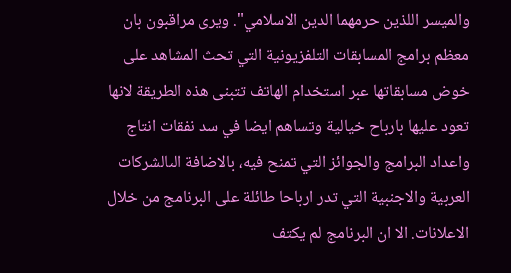والميسر اللذين حرمهما الدين الاسلامي". ويرى مراقبون بان معظم برامج المسابقات التلفزيونية التي تحث المشاهد على خوض مسابقاتها عبر استخدام الهاتف تتبنى هذه الطريقة لانها تعود عليها بارباح خيالية وتساهم ايضا في سد نفقات انتاج واعداد البرامج والجوائز التي تمنح فيه، بالاضافة الىالشركات العربية والاجنبية التي تدر ارباحا طائلة على البرنامج من خلال الاعلانات. الا ان البرنامج لم يكتف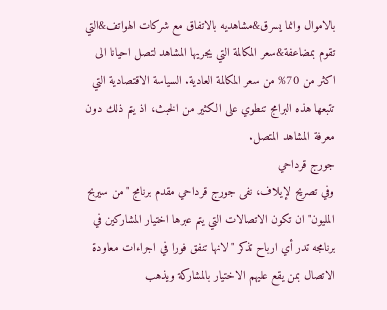بالاموال وانما يسرق&مشاهديه بالاتفاق مع شركات الهواتف&التي تقوم بمضاعفة&سعر المكالمة التي يجريها المشاهد لتصل احيانا الى اكثر من 70% من سعر المكالمة العادية. السياسة الاقتصادية التي تتبعها هذه البرامج تنطوي على الكثير من الخبث، اذ يتم ذلك دون معرفة المشاهد المتصل.
جورج قرداحي
وفي تصريح لإيلاف، نفى جورج قرداحي مقدم برنامج "من سيربح المليون" ان تكون الاتصالات التي يتم عبرها اختيار المشاركين في برنامجه تدر أي ارباح تذكر "لانها تنفق فورا في اجراءات معاودة الاتصال بمن يقع عليهم الاختيار بالمشاركة ويذهب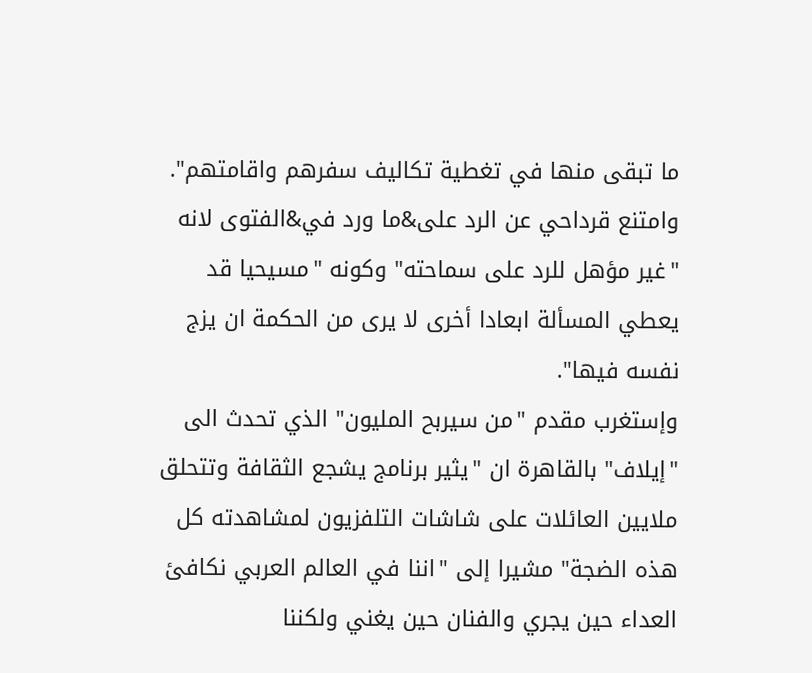ما تبقى منها في تغطية تكاليف سفرهم واقامتهم". وامتنع قرداحي عن الرد على&ما ورد في&الفتوى لانه "غير مؤهل للرد على سماحته" وكونه "مسيحيا قد يعطي المسألة ابعادا أخرى لا يرى من الحكمة ان يزج نفسه فيها".
وإستغرب مقدم "من سيربح المليون" الذي تحدث الى "إيلاف" بالقاهرة ان "يثير برنامج يشجع الثقافة وتتحلق ملايين العائلات على شاشات التلفزيون لمشاهدته كل هذه الضجة" مشيرا إلى "اننا في العالم العربي نكافئ العداء حين يجري والفنان حين يغني ولكننا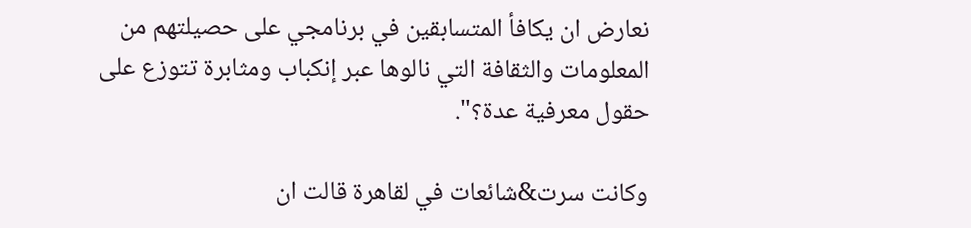نعارض ان يكافأ المتسابقين في برنامجي على حصيلتهم من المعلومات والثقافة التي نالوها عبر إنكباب ومثابرة تتوزع على حقول معرفية عدة؟".

وكانت سرت&شائعات في لقاهرة قالت ان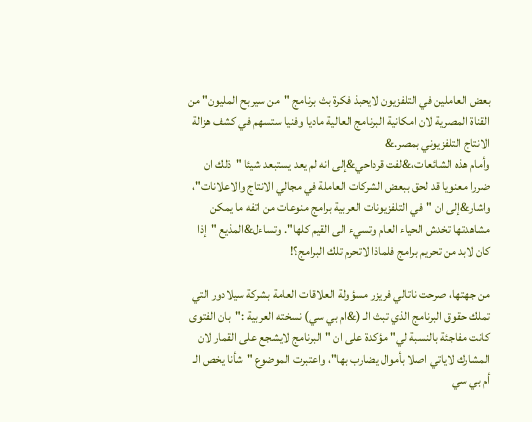بعض العاملين في التلفزيون لايحبذ فكرة بث برنامج "من سيربح المليون" من القناة المصرية لان امكانية البرنامج العالية ماديا وفنيا ستسهم في كشف هزالة الانتاج التلفزيوني بمصر.&
وأمام هذه الشائعات،&لفت قرداحي&إلى انه لم يعد يستبعد شيئا "ذلك ان ضررا معنويا قد لحق ببعض الشركات العاملة في مجالي الانتاج والاعلانات"، واشار&إلى ان "في التلفزيونات العربية برامج منوعات من اتفه ما يمكن مشاهدتها تخدش الحياء العام وتسيء الى القيم كلها". وتساءل&المذيع "إذا كان لابد من تحريم برامج فلماذا لاتحرم تلك البرامج؟!

من جهتها، صرحت ناتالي فريزر مسؤولة العلاقات العامة بشركة سيلادور التي تملك حقوق البرنامج الذي تبث الـ (&ام بي سي) نسخته العربية :"بان الفتوى كانت مفاجئة بالنسبة لي" مؤكدة على ان "البرنامج لايشجع على القمار لان المشارك لاياتي اصلا بأموال يضارب بها"، واعتبرت الموضوع "شأنا يخص الـ أم بي سي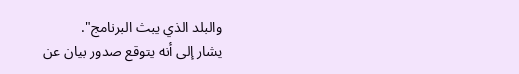والبلد الذي يبث البرنامج".
يشار إلى أنه يتوقع صدور بيان عن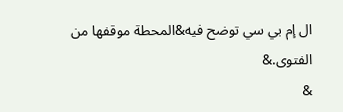ال إم بي سي توضح فيه&المحطة موقفها من الفتوى.&
&